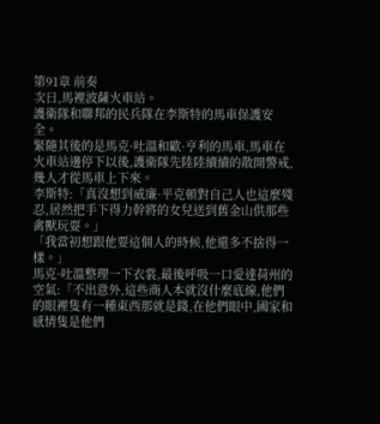第91章 前奏
次日,馬裡波薩火車站。
護衛隊和聯邦的民兵隊在李斯特的馬車保護安全。
緊隨其後的是馬克·吐溫和歐·亨利的馬車,馬車在火車站邊停下以後,護衛隊先陸陸續續的散開警戒,幾人才從馬車上下來。
李斯特:「真沒想到威廉·平克頓對自己人也這麼殘忍,居然把手下得力幹將的女兒送到舊金山供那些禽獸玩耍。」
「我當初想跟他要這個人的時候,他還多不捨得一樣。」
馬克·吐溫整理一下衣裳,最後呼吸一口愛達荷州的空氣:「不出意外,這些商人本就沒什麼底線,他們的眼裡隻有一種東西那就是錢,在他們眼中,國家和感情隻是他們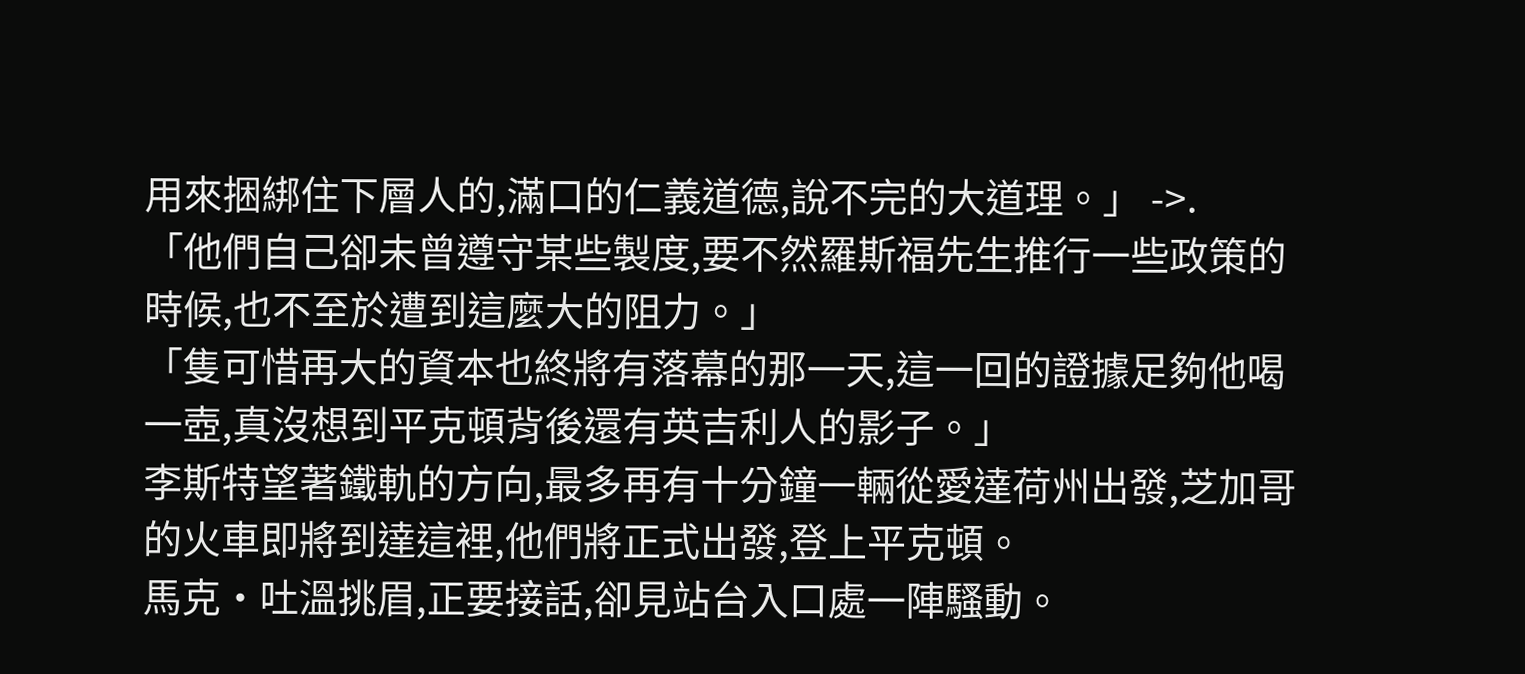用來捆綁住下層人的,滿口的仁義道德,說不完的大道理。」 ->.
「他們自己卻未曾遵守某些製度,要不然羅斯福先生推行一些政策的時候,也不至於遭到這麼大的阻力。」
「隻可惜再大的資本也終將有落幕的那一天,這一回的證據足夠他喝一壺,真沒想到平克頓背後還有英吉利人的影子。」
李斯特望著鐵軌的方向,最多再有十分鐘一輛從愛達荷州出發,芝加哥的火車即將到達這裡,他們將正式出發,登上平克頓。
馬克·吐溫挑眉,正要接話,卻見站台入口處一陣騷動。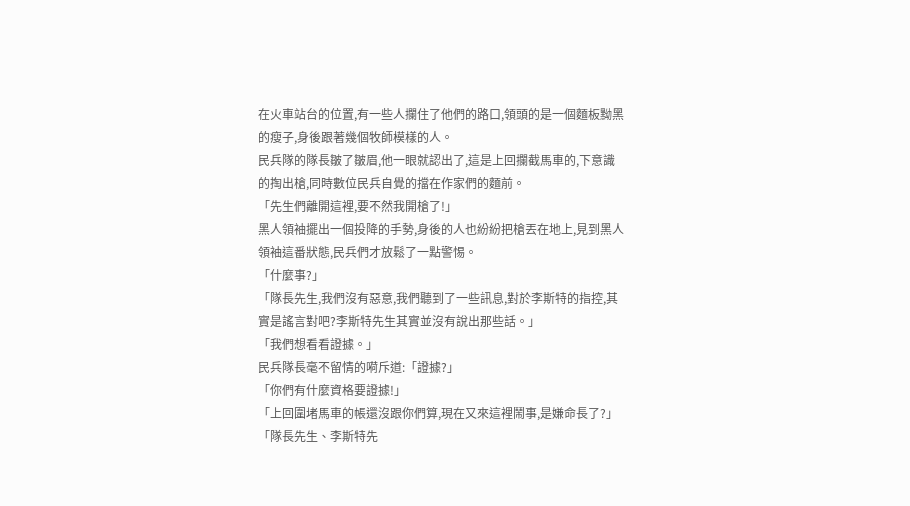在火車站台的位置,有一些人攔住了他們的路口,領頭的是一個麵板黝黑的瘦子,身後跟著幾個牧師模樣的人。
民兵隊的隊長皺了皺眉,他一眼就認出了,這是上回攔截馬車的,下意識的掏出槍,同時數位民兵自覺的擋在作家們的麵前。
「先生們離開這裡,要不然我開槍了!」
黑人領袖擺出一個投降的手勢,身後的人也紛紛把槍丟在地上,見到黑人領袖這番狀態,民兵們才放鬆了一點警惕。
「什麼事?」
「隊長先生,我們沒有惡意,我們聽到了一些訊息,對於李斯特的指控,其實是謠言對吧?李斯特先生其實並沒有說出那些話。」
「我們想看看證據。」
民兵隊長毫不留情的嗬斥道:「證據?」
「你們有什麼資格要證據!」
「上回圍堵馬車的帳還沒跟你們算,現在又來這裡鬧事,是嫌命長了?」
「隊長先生、李斯特先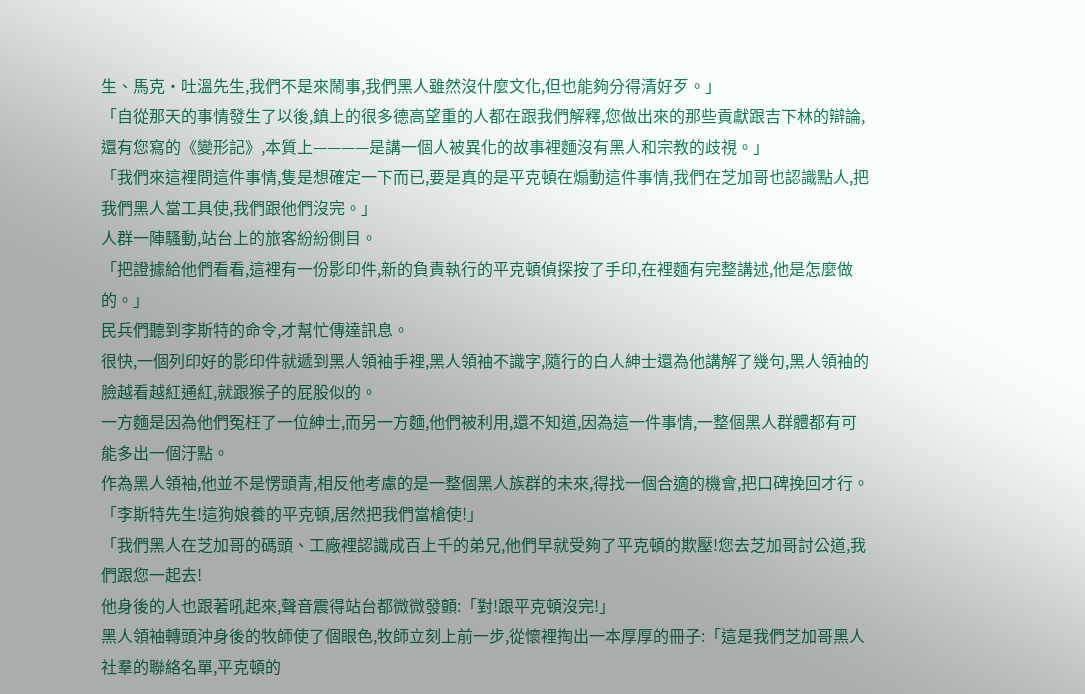生、馬克·吐溫先生,我們不是來鬧事,我們黑人雖然沒什麼文化,但也能夠分得清好歹。」
「自從那天的事情發生了以後,鎮上的很多德高望重的人都在跟我們解釋,您做出來的那些貢獻跟吉下林的辯論,還有您寫的《變形記》,本質上————是講一個人被異化的故事裡麵沒有黑人和宗教的歧視。」
「我們來這裡問這件事情,隻是想確定一下而已,要是真的是平克頓在煽動這件事情,我們在芝加哥也認識點人,把我們黑人當工具使,我們跟他們沒完。」
人群一陣騷動,站台上的旅客紛紛側目。
「把證據給他們看看,這裡有一份影印件,新的負責執行的平克頓偵探按了手印,在裡麵有完整講述,他是怎麼做的。」
民兵們聽到李斯特的命令,才幫忙傳達訊息。
很快,一個列印好的影印件就遞到黑人領袖手裡,黑人領袖不識字,隨行的白人紳士還為他講解了幾句,黑人領袖的臉越看越紅通紅,就跟猴子的屁股似的。
一方麵是因為他們冤枉了一位紳士,而另一方麵,他們被利用,還不知道,因為這一件事情,一整個黑人群體都有可能多出一個汙點。
作為黑人領袖,他並不是愣頭青,相反他考慮的是一整個黑人族群的未來,得找一個合適的機會,把口碑挽回才行。
「李斯特先生!這狗娘養的平克頓,居然把我們當槍使!」
「我們黑人在芝加哥的碼頭、工廠裡認識成百上千的弟兄,他們早就受夠了平克頓的欺壓!您去芝加哥討公道,我們跟您一起去!
他身後的人也跟著吼起來,聲音震得站台都微微發顫:「對!跟平克頓沒完!」
黑人領袖轉頭沖身後的牧師使了個眼色,牧師立刻上前一步,從懷裡掏出一本厚厚的冊子:「這是我們芝加哥黑人社羣的聯絡名單,平克頓的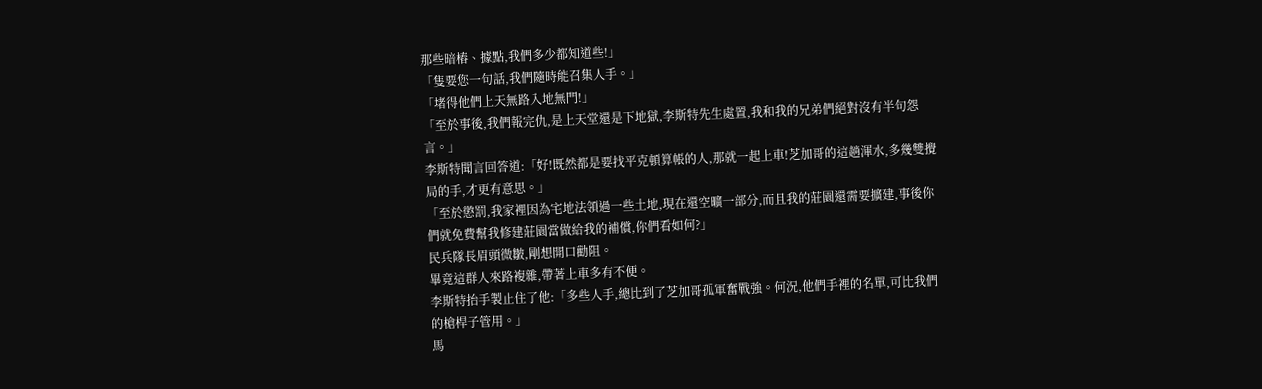那些暗樁、據點,我們多少都知道些!」
「隻要您一句話,我們隨時能召集人手。」
「堵得他們上天無路入地無門!」
「至於事後,我們報完仇,是上天堂還是下地獄,李斯特先生處置,我和我的兄弟們絕對沒有半句怨言。」
李斯特聞言回答道:「好!既然都是要找平克頓算帳的人,那就一起上車!芝加哥的這趟渾水,多幾雙攪局的手,才更有意思。」
「至於懲罰,我家裡因為宅地法領過一些土地,現在還空曠一部分,而且我的莊園還需要擴建,事後你們就免費幫我修建莊園當做給我的補償,你們看如何?」
民兵隊長眉頭微皺,剛想開口勸阻。
畢竟這群人來路複雜,帶著上車多有不便。
李斯特抬手製止住了他:「多些人手,總比到了芝加哥孤軍奮戰強。何況,他們手裡的名單,可比我們的槍桿子管用。」
馬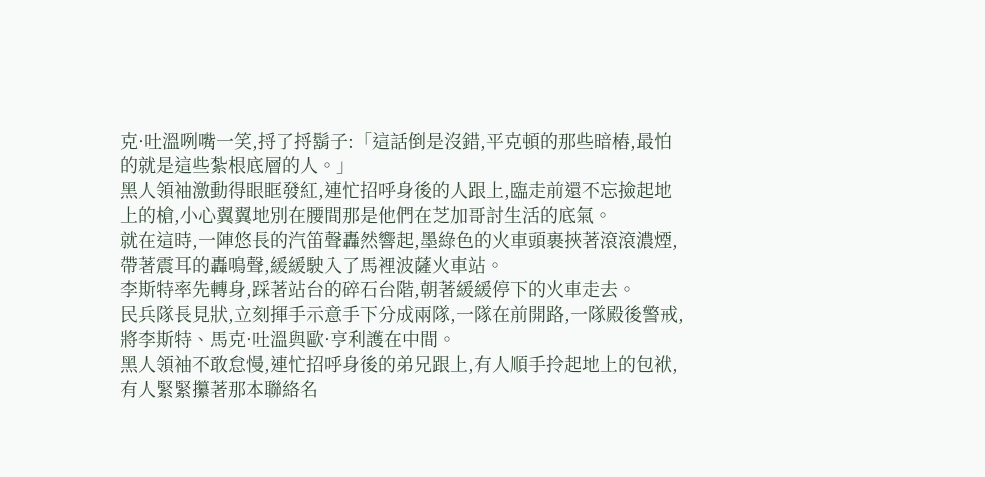克·吐溫咧嘴一笑,捋了捋鬍子:「這話倒是沒錯,平克頓的那些暗樁,最怕的就是這些紮根底層的人。」
黑人領袖激動得眼眶發紅,連忙招呼身後的人跟上,臨走前還不忘撿起地上的槍,小心翼翼地別在腰間那是他們在芝加哥討生活的底氣。
就在這時,一陣悠長的汽笛聲轟然響起,墨綠色的火車頭裹挾著滾滾濃煙,帶著震耳的轟鳴聲,緩緩駛入了馬裡波薩火車站。
李斯特率先轉身,踩著站台的碎石台階,朝著緩緩停下的火車走去。
民兵隊長見狀,立刻揮手示意手下分成兩隊,一隊在前開路,一隊殿後警戒,將李斯特、馬克·吐溫與歐·亨利護在中間。
黑人領袖不敢怠慢,連忙招呼身後的弟兄跟上,有人順手拎起地上的包袱,有人緊緊攥著那本聯絡名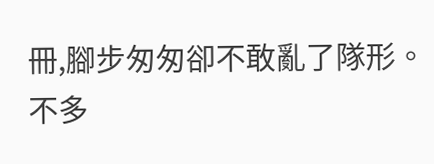冊,腳步匆匆卻不敢亂了隊形。
不多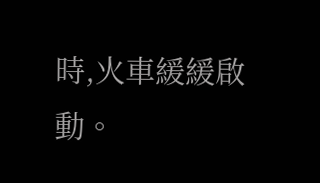時,火車緩緩啟動。